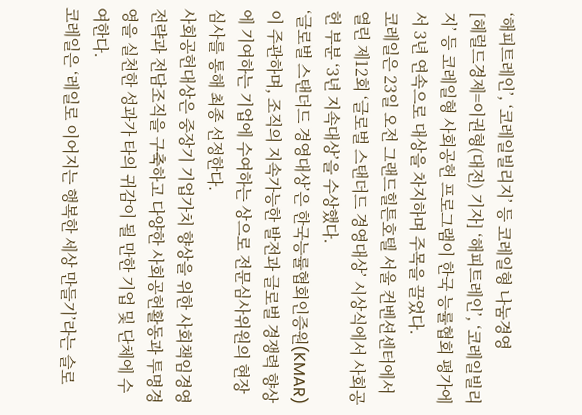‘해피트레인’, ‘코레일빌리지’ 등 코레일형 나눔경영
[헤럴드경제=이권형(대전) 기자] ‘해피트레인’, ‘코레일빌리지’ 등 코레일형 사회공헌 프로그램이 한국 능률협회 평가에서 3년 연속으로 대상을 차지하며 주목을 끌었다.
코레일은 23일 오전 그랜드힐튼호텔 서울 컨벤션센터에서 열린 제12회 ‘글로벌 스탠더드 경영대상’ 시상식에서 사회공헌 부분 ‘3년 지속대상’을 수상했다.
‘글로벌 스탠더드 경영대상’은 한국능률협회인증원(KMAR)이 주관하며, 조직의 지속가능한 발전과 글로벌 경쟁력 향상에 기여하는 기업에 수여하는 상으로 전문심사위원의 현장심사를 통해 최종 선정한다.
사회공헌대상은 중장기 기업가치 향상을 위한 사회책임경영 전략과 전담조직을 구축하고 다양한 사회공헌활동과 투명경영을 실천한 성과가 타의 귀감이 될 만한 기업 및 단체에 수여한다.
코레일은 ‘레일로 이어지는 행복한 세상 만들기’라는 슬로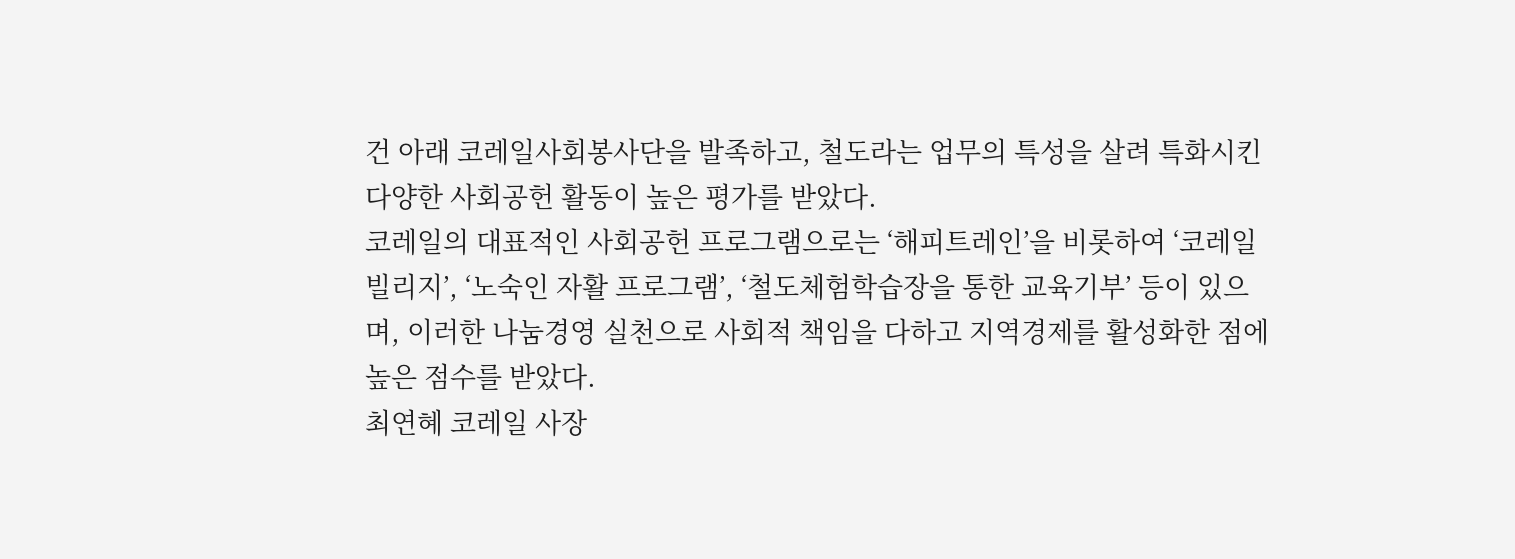건 아래 코레일사회봉사단을 발족하고, 철도라는 업무의 특성을 살려 특화시킨 다양한 사회공헌 활동이 높은 평가를 받았다.
코레일의 대표적인 사회공헌 프로그램으로는 ‘해피트레인’을 비롯하여 ‘코레일빌리지’, ‘노숙인 자활 프로그램’, ‘철도체험학습장을 통한 교육기부’ 등이 있으며, 이러한 나눔경영 실천으로 사회적 책임을 다하고 지역경제를 활성화한 점에 높은 점수를 받았다.
최연혜 코레일 사장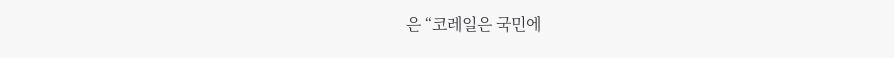은 “코레일은 국민에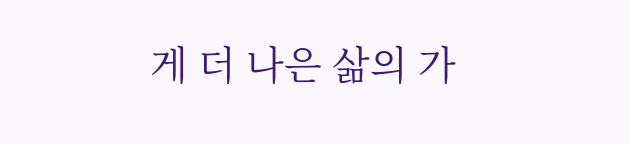게 더 나은 삶의 가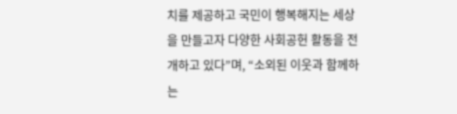치를 제공하고 국민이 행복해지는 세상을 만들고자 다양한 사회공헌 활동을 전개하고 있다”며, “소외된 이웃과 함께하는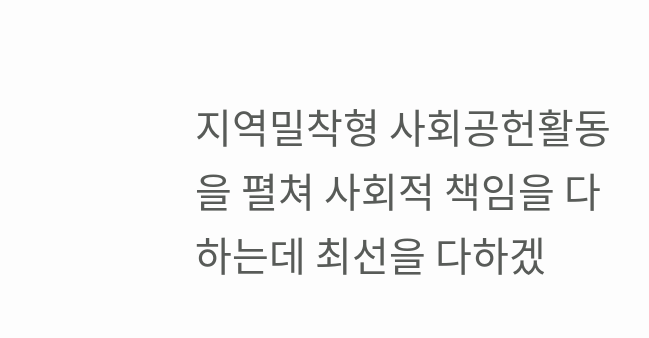지역밀착형 사회공헌활동을 펼쳐 사회적 책임을 다하는데 최선을 다하겠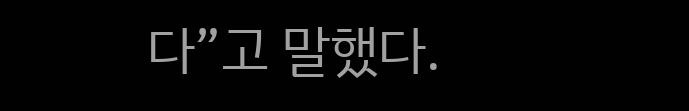다”고 말했다.